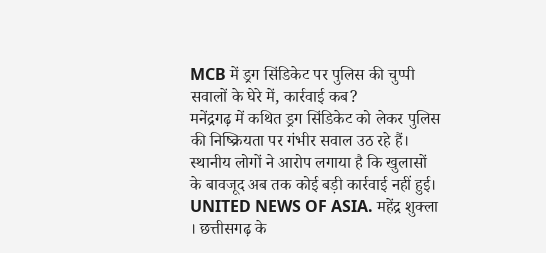MCB में ड्रग सिंडिकेट पर पुलिस की चुप्पी सवालों के घेरे में, कार्रवाई कब?
मनेंद्रगढ़ में कथित ड्रग सिंडिकेट को लेकर पुलिस की निष्क्रियता पर गंभीर सवाल उठ रहे हैं। स्थानीय लोगों ने आरोप लगाया है कि खुलासों के बावजूद अब तक कोई बड़ी कार्रवाई नहीं हुई।
UNITED NEWS OF ASIA. महेंद्र शुक्ला । छत्तीसगढ़ के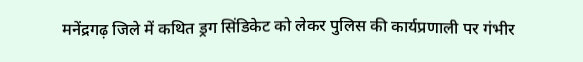मनेंद्रगढ़ जिले में कथित ड्रग सिंडिकेट को लेकर पुलिस की कार्यप्रणाली पर गंभीर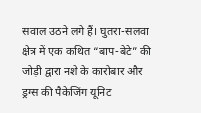सवाल उठने लगे हैं। घुतरा-सलवा क्षेत्र में एक कथित “बाप-बेटे” की जोड़ी द्वारा नशे के कारोबार और ड्रग्स की पैकेजिंग यूनिट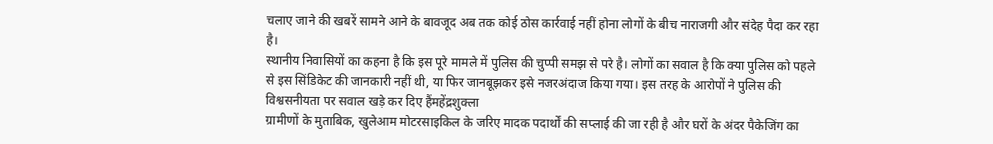चलाए जाने की खबरें सामने आने के बावजूद अब तक कोई ठोस कार्रवाई नहीं होना लोगों के बीच नाराजगी और संदेह पैदा कर रहा है।
स्थानीय निवासियों का कहना है कि इस पूरे मामले में पुलिस की चुप्पी समझ से परे है। लोगों का सवाल है कि क्या पुलिस को पहले से इस सिंडिकेट की जानकारी नहीं थी, या फिर जानबूझकर इसे नजरअंदाज किया गया। इस तरह के आरोपों ने पुलिस की विश्वसनीयता पर सवाल खड़े कर दिए हैंमहेंद्रशुक्ला
ग्रामीणों के मुताबिक, खुलेआम मोटरसाइकिल के जरिए मादक पदार्थों की सप्लाई की जा रही है और घरों के अंदर पैकेजिंग का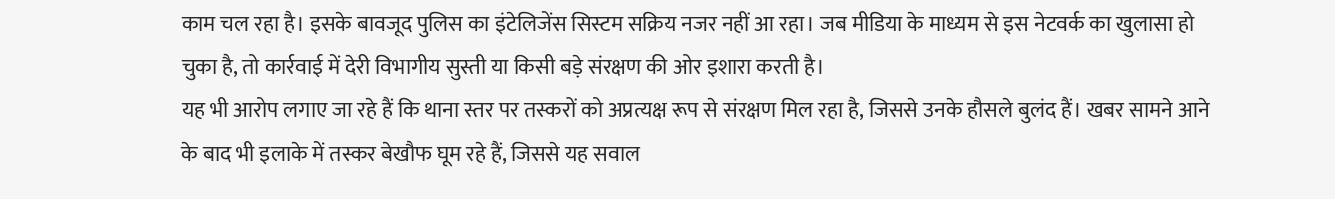काम चल रहा है। इसके बावजूद पुलिस का इंटेलिजेंस सिस्टम सक्रिय नजर नहीं आ रहा। जब मीडिया के माध्यम से इस नेटवर्क का खुलासा हो चुका है, तो कार्रवाई में देरी विभागीय सुस्ती या किसी बड़े संरक्षण की ओर इशारा करती है।
यह भी आरोप लगाए जा रहे हैं कि थाना स्तर पर तस्करों को अप्रत्यक्ष रूप से संरक्षण मिल रहा है, जिससे उनके हौसले बुलंद हैं। खबर सामने आने के बाद भी इलाके में तस्कर बेखौफ घूम रहे हैं, जिससे यह सवाल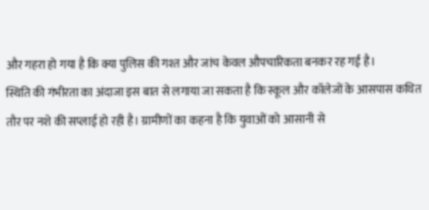और गहरा हो गया है कि क्या पुलिस की गश्त और जांच केवल औपचारिकता बनकर रह गई है।
स्थिति की गंभीरता का अंदाजा इस बात से लगाया जा सकता है कि स्कूल और कॉलेजों के आसपास कथित तौर पर नशे की सप्लाई हो रही है। ग्रामीणों का कहना है कि युवाओं को आसानी से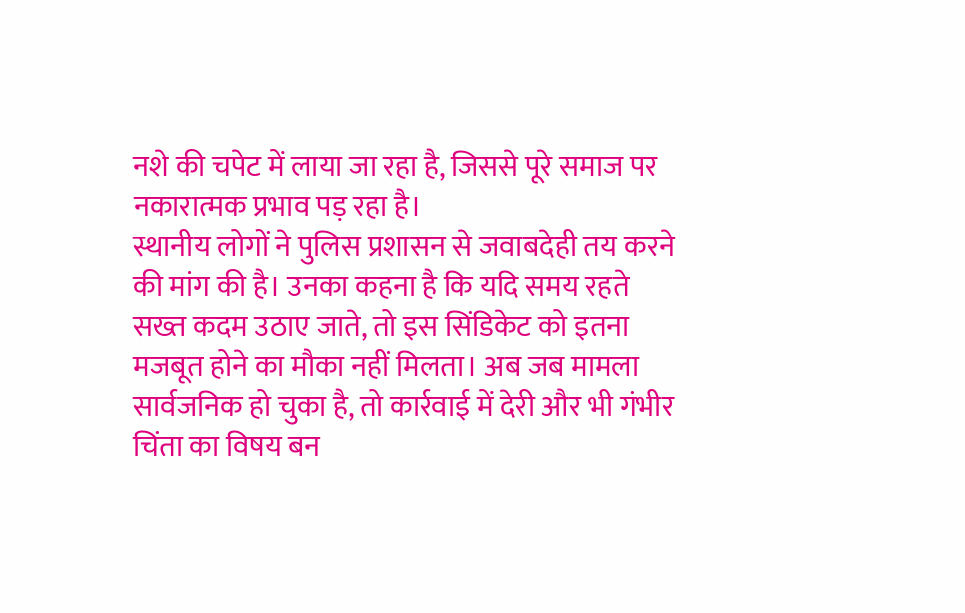नशे की चपेट में लाया जा रहा है, जिससे पूरे समाज पर नकारात्मक प्रभाव पड़ रहा है।
स्थानीय लोगों ने पुलिस प्रशासन से जवाबदेही तय करने की मांग की है। उनका कहना है कि यदि समय रहते सख्त कदम उठाए जाते, तो इस सिंडिकेट को इतना मजबूत होने का मौका नहीं मिलता। अब जब मामला सार्वजनिक हो चुका है, तो कार्रवाई में देरी और भी गंभीर चिंता का विषय बन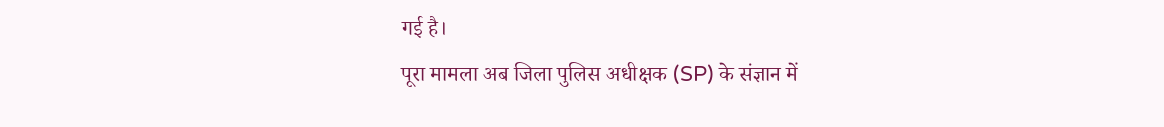गई है।
पूरा मामला अब जिला पुलिस अधीक्षक (SP) के संज्ञान में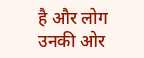है और लोग उनकी ओर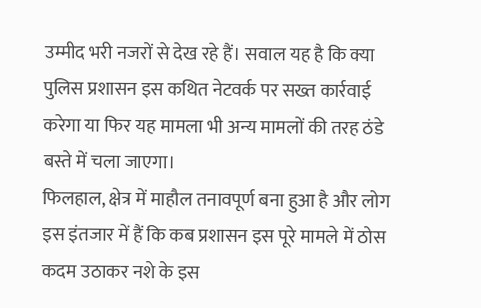उम्मीद भरी नजरों से देख रहे हैं। सवाल यह है कि क्या पुलिस प्रशासन इस कथित नेटवर्क पर सख्त कार्रवाई करेगा या फिर यह मामला भी अन्य मामलों की तरह ठंडे बस्ते में चला जाएगा।
फिलहाल, क्षेत्र में माहौल तनावपूर्ण बना हुआ है और लोग इस इंतजार में हैं कि कब प्रशासन इस पूरे मामले में ठोस कदम उठाकर नशे के इस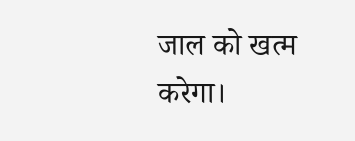जाल को खत्म करेगा।